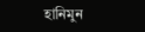হানিমুন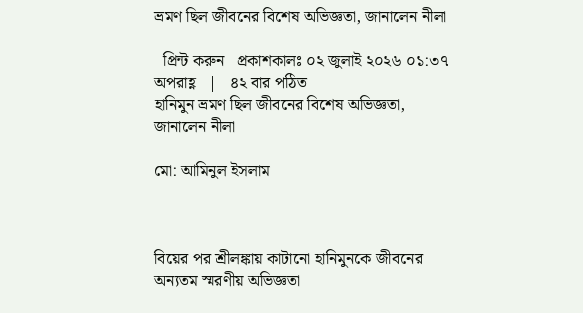ভ্রমণ ছিল জীবনের বিশেষ অভিজ্ঞতা, জানালেন নীলা

  প্রিন্ট করুন   প্রকাশকালঃ ০২ জুলাই ২০২৬ ০১:৩৭ অপরাহ্ণ   |   ৪২ বার পঠিত
হানিমুন ভ্রমণ ছিল জীবনের বিশেষ অভিজ্ঞতা, জানালেন নীলা

মো: আমিনুল ইসলাম



বিয়ের পর শ্রীলঙ্কায় কাটানো হানিমুনকে জীবনের অন্যতম স্মরণীয় অভিজ্ঞতা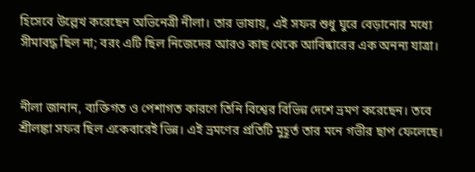হিসেবে উল্লেখ করেছেন অভিনেত্রী নীলা। তার ভাষায়, এই সফর শুধু ঘুরে বেড়ানোর মধ্যে সীমাবদ্ধ ছিল না; বরং এটি ছিল নিজেদের আরও কাছ থেকে আবিষ্কারের এক অনন্য যাত্রা।


নীলা জানান, ব্যক্তিগত ও পেশাগত কারণে তিনি বিশ্বের বিভিন্ন দেশে ভ্রমণ করেছেন। তবে শ্রীলঙ্কা সফর ছিল একেবারেই ভিন্ন। এই ভ্রমণের প্রতিটি মুহূর্ত তার মনে গভীর ছাপ ফেলেছে।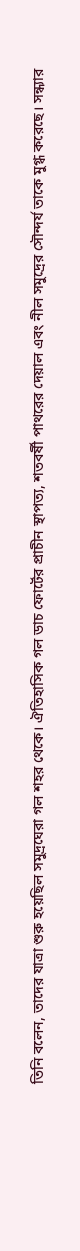তিনি বলেন, তাদের যাত্রা শুরু হয়েছিল সমুদ্রঘেরা গল শহর থেকে। ঐতিহাসিক গল ডাচ ফোর্টের প্রাচীন স্থাপত্য, শতবর্ষী পাথরের দেয়াল এবং নীল সমুদ্রের সৌন্দর্য তাকে মুগ্ধ করেছে। সন্ধ্যার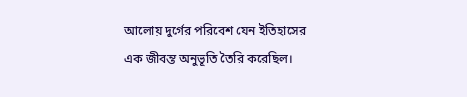আলোয় দুর্গের পরিবেশ যেন ইতিহাসের এক জীবন্ত অনুভূতি তৈরি করেছিল।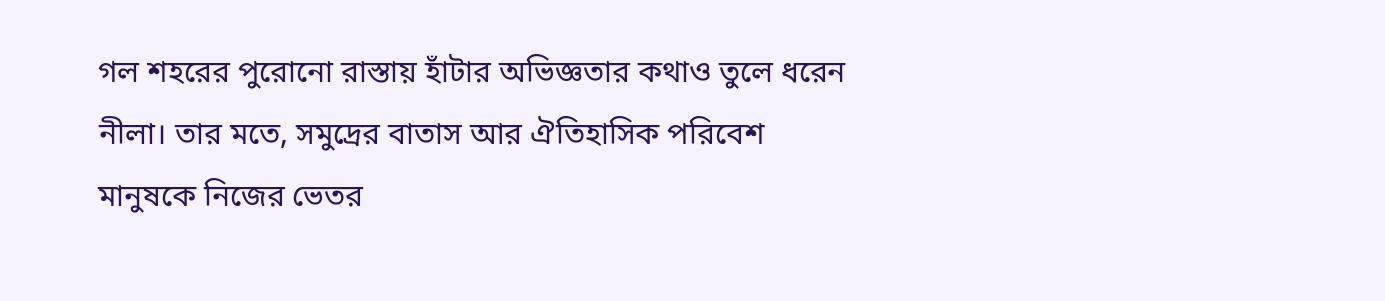গল শহরের পুরোনো রাস্তায় হাঁটার অভিজ্ঞতার কথাও তুলে ধরেন নীলা। তার মতে, সমুদ্রের বাতাস আর ঐতিহাসিক পরিবেশ মানুষকে নিজের ভেতর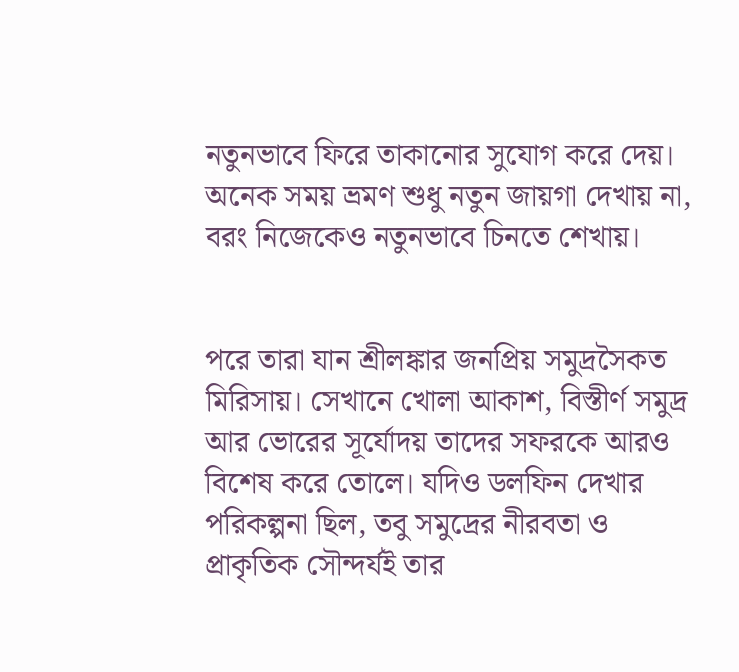নতুনভাবে ফিরে তাকানোর সুযোগ করে দেয়। অনেক সময় ভ্রমণ শুধু নতুন জায়গা দেখায় না, বরং নিজেকেও নতুনভাবে চিনতে শেখায়।


পরে তারা যান শ্রীলঙ্কার জনপ্রিয় সমুদ্রসৈকত মিরিসায়। সেখানে খোলা আকাশ, বিস্তীর্ণ সমুদ্র আর ভোরের সূর্যোদয় তাদের সফরকে আরও বিশেষ করে তোলে। যদিও ডলফিন দেখার পরিকল্পনা ছিল, তবু সমুদ্রের নীরবতা ও প্রাকৃতিক সৌন্দর্যই তার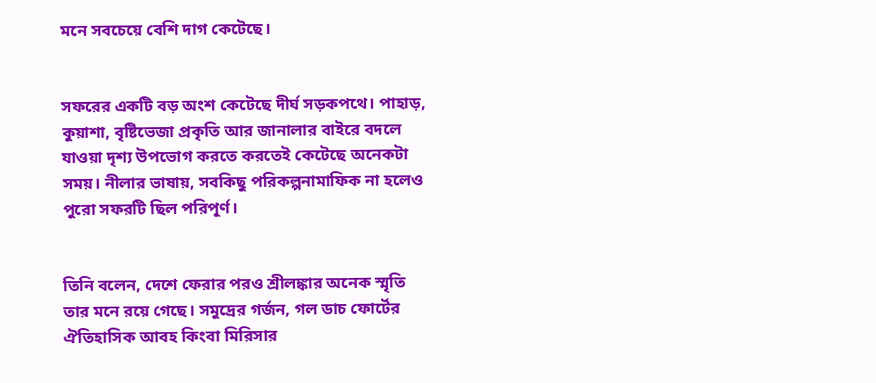মনে সবচেয়ে বেশি দাগ কেটেছে।


সফরের একটি বড় অংশ কেটেছে দীর্ঘ সড়কপথে। পাহাড়, কুয়াশা, বৃষ্টিভেজা প্রকৃতি আর জানালার বাইরে বদলে যাওয়া দৃশ্য উপভোগ করতে করতেই কেটেছে অনেকটা সময়। নীলার ভাষায়, সবকিছু পরিকল্পনামাফিক না হলেও পুরো সফরটি ছিল পরিপূর্ণ।


তিনি বলেন, দেশে ফেরার পরও শ্রীলঙ্কার অনেক স্মৃতি তার মনে রয়ে গেছে। সমুদ্রের গর্জন, গল ডাচ ফোর্টের ঐতিহাসিক আবহ কিংবা মিরিসার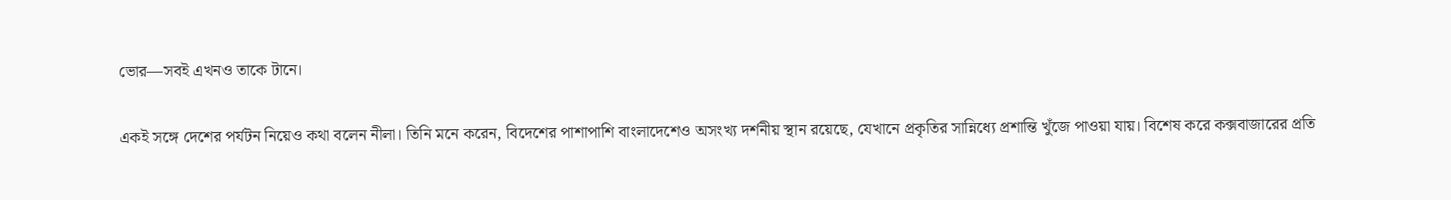ভোর—সবই এখনও তাকে টানে।


একই সঙ্গে দেশের পর্যটন নিয়েও কথা বলেন নীলা। তিনি মনে করেন, বিদেশের পাশাপাশি বাংলাদেশেও অসংখ্য দর্শনীয় স্থান রয়েছে, যেখানে প্রকৃতির সান্নিধ্যে প্রশান্তি খুঁজে পাওয়া যায়। বিশেষ করে কক্সবাজারের প্রতি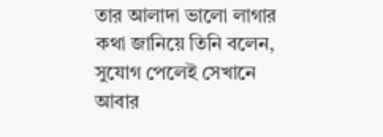তার আলাদা ভালো লাগার কথা জানিয়ে তিনি বলেন, সুযোগ পেলেই সেখানে আবার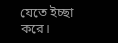যেতে ইচ্ছা করে।